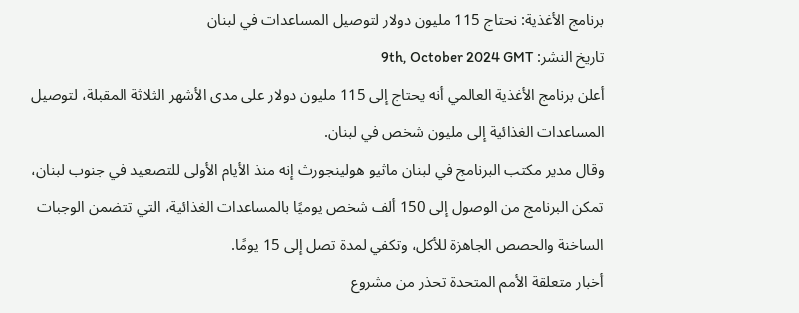برنامج الأغذية: نحتاج 115 مليون دولار لتوصيل المساعدات في لبنان
تاريخ النشر: 9th, October 2024 GMT
أعلن برنامج الأغذية العالمي أنه يحتاج إلى 115 مليون دولار على مدى الأشهر الثلاثة المقبلة، لتوصيل المساعدات الغذائية إلى مليون شخص في لبنان.
وقال مدير مكتب البرنامج في لبنان ماثيو هولينجورث إنه منذ الأيام الأولى للتصعيد في جنوب لبنان، تمكن البرنامج من الوصول إلى 150 ألف شخص يوميًا بالمساعدات الغذائية، التي تتضمن الوجبات الساخنة والحصص الجاهزة للأكل، وتكفي لمدة تصل إلى 15 يومًا.
أخبار متعلقة الأمم المتحدة تحذر من مشروع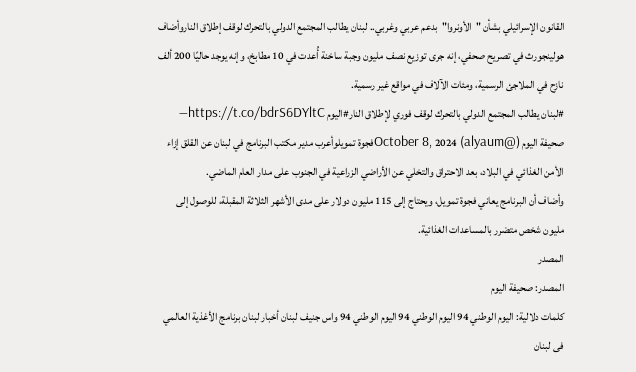القانون الإسرائيلي بشأن "الأونروا"بدعم عربي وغربي.. لبنان يطالب المجتمع الدولي بالتحرك لوقف إطلاق الناروأضاف هولينجورث في تصريح صحفي، إنه جرى توزيع نصف مليون وجبة ساخنة أُعدت في 10 مطابخ، وإنه يوجد حاليًا 200 ألف نازح في الملاجئ الرسمية، ومئات الآلاف في مواقع غير رسمية.
#لبنان يطالب المجتمع الدولي بالتحرك لوقف فوري لإطلاق النار#اليوم https://t.co/bdrS6DYltC— صحيفة اليوم (@alyaum) October 8, 2024فجوة تمويلوأعرب مدير مكتب البرنامج في لبنان عن القلق إزاء الأمن الغذائي في البلاد، بعد الاحتراق والتخلي عن الأراضي الزراعية في الجنوب على مدار العام الماضي.
وأضاف أن البرنامج يعاني فجوة تمويل، ويحتاج إلى 115 مليون دولار على مدى الأشهر الثلاثة المقبلة، للوصول إلى مليون شخص متضرر بالمساعدات الغذائية.
المصدر
المصدر: صحيفة اليوم
كلمات دلالية: اليوم الوطني 94 اليوم الوطني 94 اليوم الوطني 94 واس جنيف لبنان أخبار لبنان برنامج الأغذية العالمي فی لبنان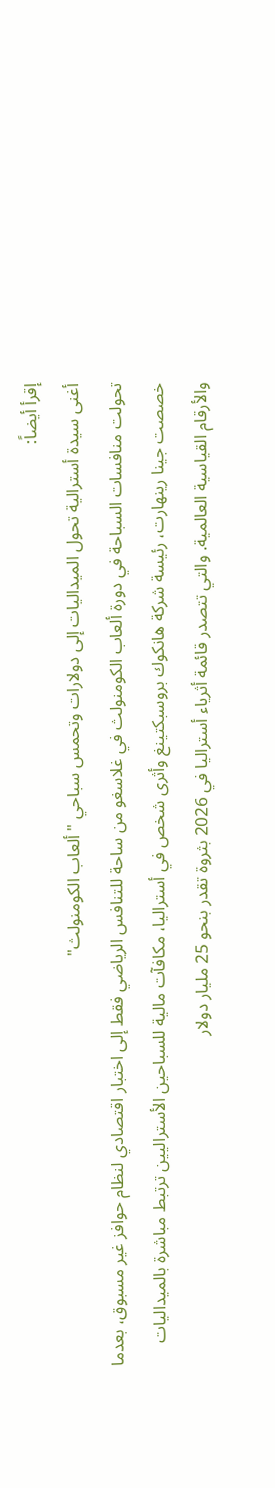إقرأ أيضاً:
أغنى سيدة أسترالية تحول الميداليات إلى دولارات وتحمس سباحي "ألعاب الكومنولث"
تحولت منافسات السباحة في دورة ألعاب الكومنولث في غلاسغو من ساحة للتنافس الرياضي فقط إلى اختبار اقتصادي لنظام حوافز غير مسبوق، بعدما خصصت جينا رينهارت، رئيسة شركة هانكوك بروسبكتينغ وأثرى شخص في أستراليا، مكافآت مالية للسباحين الأستراليين ترتبط مباشرة بالميداليات والأرقام القياسية العالمية. والتي تتصدر قائمة أثرياء أستراليا في 2026 بثروة تقدر بنحو 25 مليار دولار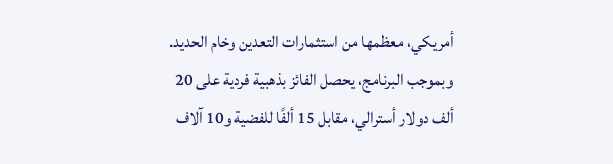أمريكي، معظمها من استثمارات التعدين وخام الحديد.
وبموجب البرنامج، يحصل الفائز بذهبية فردية على 20 ألف دولار أسترالي، مقابل 15 ألفًا للفضية و10 آلاف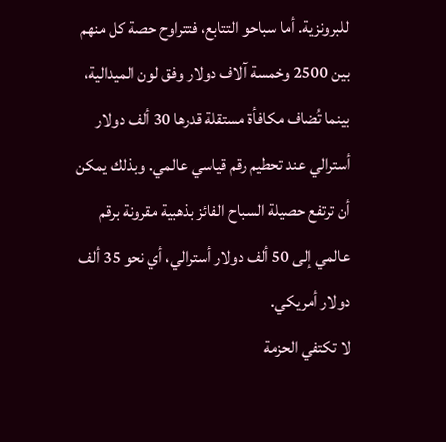للبرونزية. أما سباحو التتابع، فتتراوح حصة كل منهم بين 2500 وخمسة آلاف دولار وفق لون الميدالية، بينما تُضاف مكافأة مستقلة قدرها 30 ألف دولار أسترالي عند تحطيم رقم قياسي عالمي. وبذلك يمكن أن ترتفع حصيلة السباح الفائز بذهبية مقرونة برقم عالمي إلى 50 ألف دولار أسترالي، أي نحو 35 ألف دولار أمريكي.
لا تكتفي الحزمة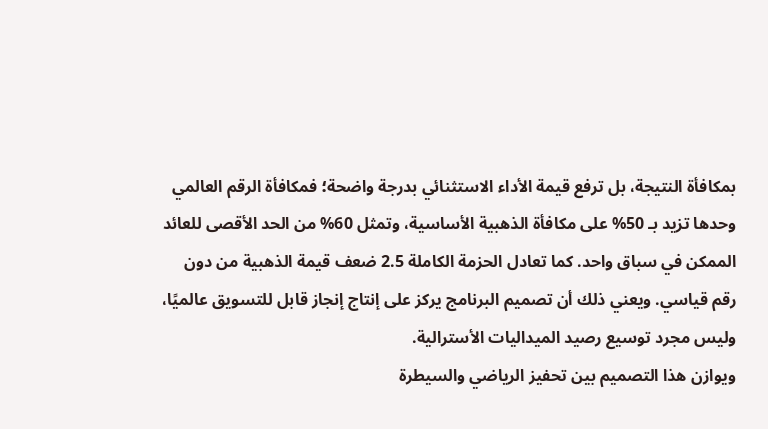بمكافأة النتيجة، بل ترفع قيمة الأداء الاستثنائي بدرجة واضحة؛ فمكافأة الرقم العالمي وحدها تزيد بـ 50% على مكافأة الذهبية الأساسية، وتمثل 60% من الحد الأقصى للعائد الممكن في سباق واحد. كما تعادل الحزمة الكاملة 2.5 ضعف قيمة الذهبية من دون رقم قياسي. ويعني ذلك أن تصميم البرنامج يركز على إنتاج إنجاز قابل للتسويق عالميًا، وليس مجرد توسيع رصيد الميداليات الأسترالية.
ويوازن هذا التصميم بين تحفيز الرياضي والسيطرة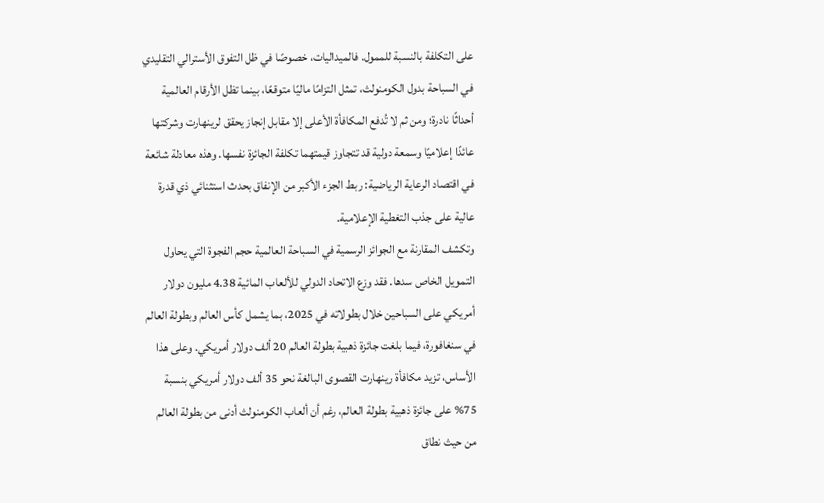على التكلفة بالنسبة للممول. فالميداليات، خصوصًا في ظل التفوق الأسترالي التقليدي في السباحة بدول الكومنولث، تمثل التزامًا ماليًا متوقعًا، بينما تظل الأرقام العالمية أحداثًا نادرة؛ ومن ثم لا تُدفع المكافأة الأعلى إلا مقابل إنجاز يحقق لرينهارت وشركتها عائدًا إعلاميًا وسمعة دولية قد تتجاوز قيمتهما تكلفة الجائزة نفسها. وهذه معادلة شائعة في اقتصاد الرعاية الرياضية: ربط الجزء الأكبر من الإنفاق بحدث استثنائي ذي قدرة عالية على جذب التغطية الإعلامية.
وتكشف المقارنة مع الجوائز الرسمية في السباحة العالمية حجم الفجوة التي يحاول التمويل الخاص سدها. فقد وزع الاتحاد الدولي للألعاب المائية 4.38 مليون دولار أمريكي على السباحين خلال بطولاته في 2025، بما يشمل كأس العالم وبطولة العالم في سنغافورة، فيما بلغت جائزة ذهبية بطولة العالم 20 ألف دولار أمريكي. وعلى هذا الأساس، تزيد مكافأة رينهارت القصوى البالغة نحو 35 ألف دولار أمريكي بنسبة 75% على جائزة ذهبية بطولة العالم، رغم أن ألعاب الكومنولث أدنى من بطولة العالم من حيث نطاق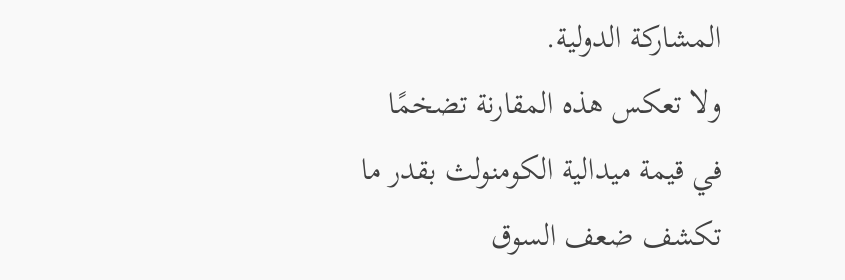المشاركة الدولية.
ولا تعكس هذه المقارنة تضخمًا في قيمة ميدالية الكومنولث بقدر ما تكشف ضعف السوق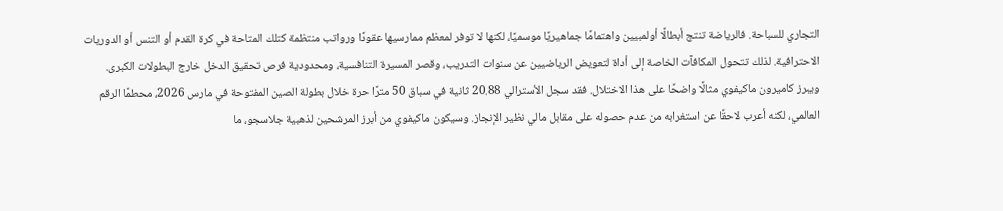التجاري للسباحة. فالرياضة تنتج أبطالًا أولمبيين واهتمامًا جماهيريًا موسميًا، لكنها لا توفر لمعظم ممارسيها عقودًا ورواتب منتظمة كتلك المتاحة في كرة القدم أو التنس أو الدوريات الاحترافية. لذلك تتحول المكافآت الخاصة إلى أداة لتعويض الرياضيين عن سنوات التدريب، وقصر المسيرة التنافسية، ومحدودية فرص تحقيق الدخل خارج البطولات الكبرى.
ويبرز كاميرون ماكيفوي مثالًا واضحًا على هذا الاختلال. فقد سجل الأسترالي 20.88 ثانية في سباق 50 مترًا حرة خلال بطولة الصين المفتوحة في مارس 2026، محطمًا الرقم العالمي، لكنه أعرب لاحقًا عن استغرابه من عدم حصوله على مقابل مالي نظير الإنجاز. وسيكون ماكيفوي من أبرز المرشحين لذهبية جلاسجو، ما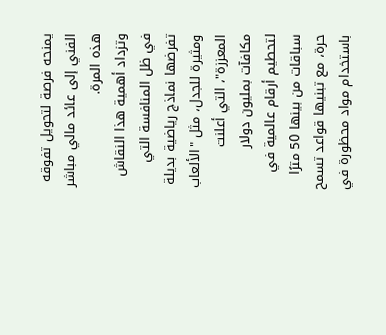يمنحه فرصة لتحويل تفوقه الفني إلى عائد مالي مباشر هذه المرة.
وتزداد أهمية هذا النقاش في ظل المنافسة التي تفرضها نماذج رياضية بديلة ومثيرة للجدل، مثل "الألعاب المعززة"، التي أعلنت مكافآت بمليون دولار لتحطيم أرقام عالمية في سباقات من بينها 50 مترًا حرة، مع تبنيها قواعد تسمح باستخدام مواد محظورة في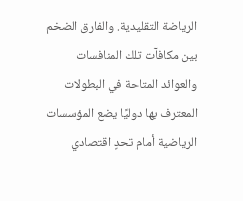الرياضة التقليدية. والفارق الضخم بين مكافآت تلك المنافسات والعوائد المتاحة في البطولات المعترف بها دوليًا يضع المؤسسات الرياضية أمام تحدٍ اقتصادي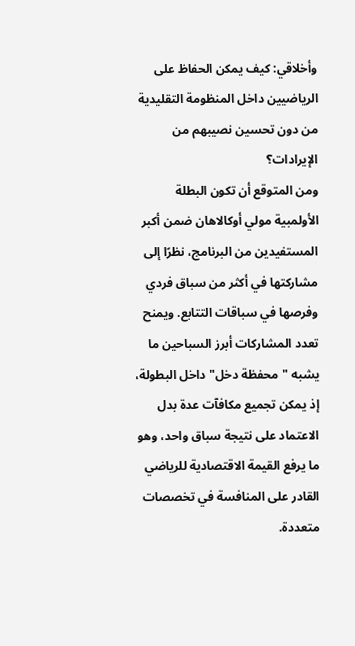وأخلاقي: كيف يمكن الحفاظ على الرياضيين داخل المنظومة التقليدية من دون تحسين نصيبهم من الإيرادات؟
ومن المتوقع أن تكون البطلة الأولمبية مولي أوكالاهان ضمن أكبر المستفيدين من البرنامج، نظرًا إلى مشاركتها في أكثر من سباق فردي وفرصها في سباقات التتابع. ويمنح تعدد المشاركات أبرز السباحين ما يشبه "محفظة دخل" داخل البطولة، إذ يمكن تجميع مكافآت عدة بدل الاعتماد على نتيجة سباق واحد، وهو ما يرفع القيمة الاقتصادية للرياضي القادر على المنافسة في تخصصات متعددة.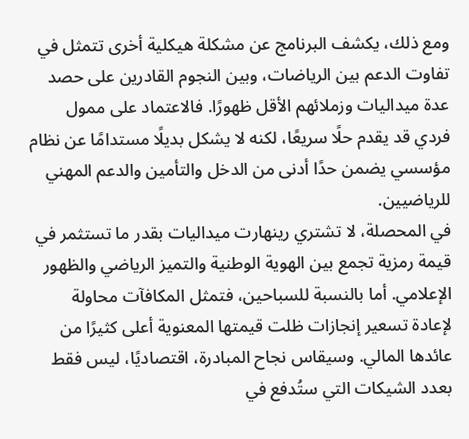ومع ذلك، يكشف البرنامج عن مشكلة هيكلية أخرى تتمثل في تفاوت الدعم بين الرياضات، وبين النجوم القادرين على حصد عدة ميداليات وزملائهم الأقل ظهورًا. فالاعتماد على ممول فردي قد يقدم حلًا سريعًا، لكنه لا يشكل بديلًا مستدامًا عن نظام مؤسسي يضمن حدًا أدنى من الدخل والتأمين والدعم المهني للرياضيين.
في المحصلة، لا تشتري رينهارت ميداليات بقدر ما تستثمر في قيمة رمزية تجمع بين الهوية الوطنية والتميز الرياضي والظهور الإعلامي. أما بالنسبة للسباحين، فتمثل المكافآت محاولة لإعادة تسعير إنجازات ظلت قيمتها المعنوية أعلى كثيرًا من عائدها المالي. وسيقاس نجاح المبادرة، اقتصاديًا، ليس فقط بعدد الشيكات التي ستُدفع في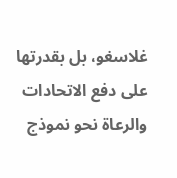غلاسغو، بل بقدرتها على دفع الاتحادات والرعاة نحو نموذج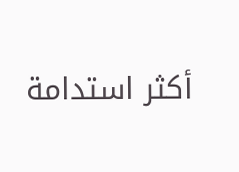أكثر استدامة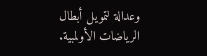وعدالة لتمويل أبطال الرياضات الأولمبية.